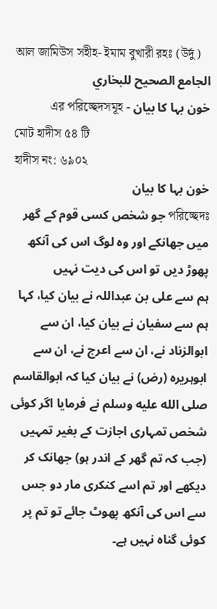আল জামিউস সহীহ- ইমাম বুখারী রহঃ (উর্দু)
الجامع الصحيح للبخاري
خون بہا کا بیان - এর পরিচ্ছেদসমূহ
মোট হাদীস ৫৪ টি
হাদীস নং: ৬৯০২
خون بہا کا بیان
পরিচ্ছেদঃ جو شخص کسی قوم کے گھر میں جھانکے اور وہ لوگ اس کی آنکھ پھوڑ دیں تو اس کی دیت نہیں
ہم سے علی بن عبداللہ نے بیان کیا، کہا ہم سے سفیان نے بیان کیا، ان سے ابوالزناد نے، ان سے اعرج نے، ان سے ابوہریرہ (رض) نے بیان کیا کہ ابوالقاسم صلى الله عليه وسلم نے فرمایا اگر کوئی شخص تمہاری اجازت کے بغیر تمہیں (جب کہ تم گھر کے اندر ہو) جھانک کر دیکھے اور تم اسے کنکری مار دو جس سے اس کی آنکھ پھوٹ جائے تو تم پر کوئی گناہ نہیں ہے۔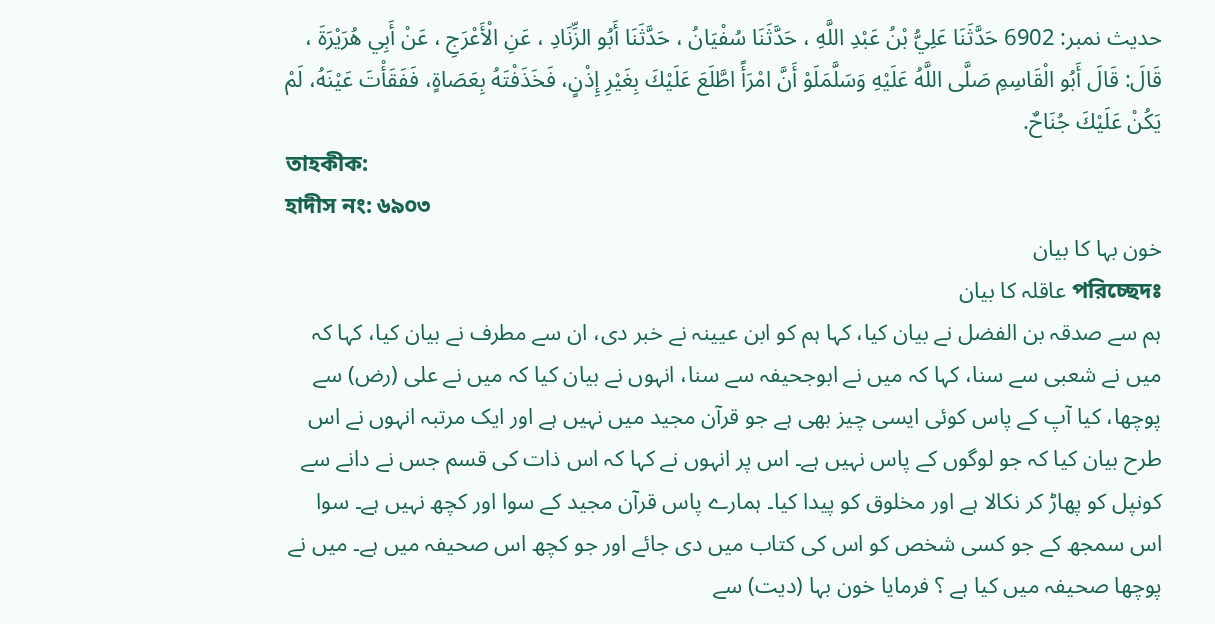حدیث نمبر: 6902 حَدَّثَنَا عَلِيُّ بْنُ عَبْدِ اللَّهِ ، حَدَّثَنَا سُفْيَانُ ، حَدَّثَنَا أَبُو الزِّنَادِ ، عَنِ الْأَعْرَجِ ، عَنْ أَبِي هُرَيْرَةَ ، قَالَ: قَالَ أَبُو الْقَاسِمِ صَلَّى اللَّهُ عَلَيْهِ وَسَلَّمَلَوْ أَنَّ امْرَأً اطَّلَعَ عَلَيْكَ بِغَيْرِ إِذْنٍ، فَخَذَفْتَهُ بِعَصَاةٍ، فَفَقَأْتَ عَيْنَهُ، لَمْ يَكُنْ عَلَيْكَ جُنَاحٌ.
তাহকীক:
হাদীস নং: ৬৯০৩
خون بہا کا بیان
পরিচ্ছেদঃ عاقلہ کا بیان
ہم سے صدقہ بن الفضل نے بیان کیا، کہا ہم کو ابن عیینہ نے خبر دی، ان سے مطرف نے بیان کیا، کہا کہ میں نے شعبی سے سنا، کہا کہ میں نے ابوجحیفہ سے سنا، انہوں نے بیان کیا کہ میں نے علی (رض) سے پوچھا، کیا آپ کے پاس کوئی ایسی چیز بھی ہے جو قرآن مجید میں نہیں ہے اور ایک مرتبہ انہوں نے اس طرح بیان کیا کہ جو لوگوں کے پاس نہیں ہے۔ اس پر انہوں نے کہا کہ اس ذات کی قسم جس نے دانے سے کونپل کو پھاڑ کر نکالا ہے اور مخلوق کو پیدا کیا۔ ہمارے پاس قرآن مجید کے سوا اور کچھ نہیں ہے۔ سوا اس سمجھ کے جو کسی شخص کو اس کی کتاب میں دی جائے اور جو کچھ اس صحیفہ میں ہے۔ میں نے پوچھا صحیفہ میں کیا ہے ؟ فرمایا خون بہا (دیت) سے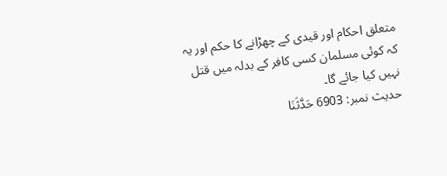متعلق احکام اور قیدی کے چھڑانے کا حکم اور یہ کہ کوئی مسلمان کسی کافر کے بدلہ میں قتل نہیں کیا جائے گا۔
حدیث نمبر: 6903 حَدَّثَنَا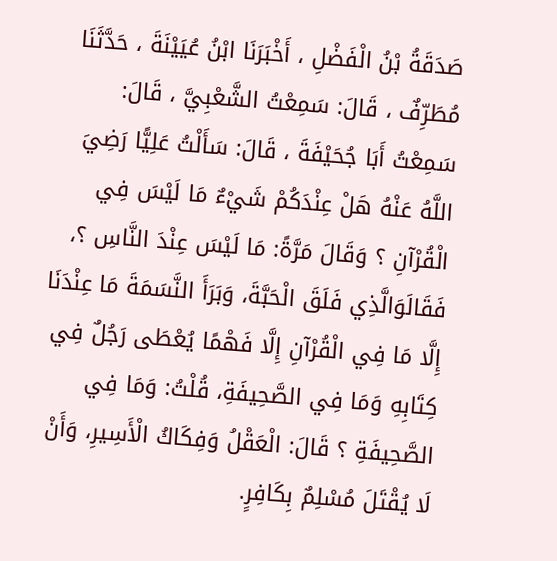صَدَقَةُ بْنُ الْفَضْلِ ، أَخْبَرَنَا ابْنُ عُيَيْنَةَ ، حَدَّثَنَا مُطَرِّفٌ ، قَالَ: سَمِعْتُ الشَّعْبِيَّ ، قَالَ: سَمِعْتُ أَبَا جُحَيْفَةَ ، قَالَ: سَأَلْتُ عَلِيًّا رَضِيَ اللَّهُ عَنْهُ هَلْ عِنْدَكُمْ شَيْءٌ مَا لَيْسَ فِي الْقُرْآنِ ؟ وَقَالَ مَرَّةً: مَا لَيْسَ عِنْدَ النَّاسِ ؟، فَقَالَوَالَّذِي فَلَقَ الْحَبَّةَ، وَبَرَأَ النَّسَمَةَ مَا عِنْدَنَا إِلَّا مَا فِي الْقُرْآنِ إِلَّا فَهْمًا يُعْطَى رَجُلٌ فِي كِتَابِهِ وَمَا فِي الصَّحِيفَةِ، قُلْتُ: وَمَا فِي الصَّحِيفَةِ ؟ قَالَ: الْعَقْلُ وَفِكَاكُ الْأَسِيرِ، وَأَنْ لَا يُقْتَلَ مُسْلِمٌ بِكَافِرٍ.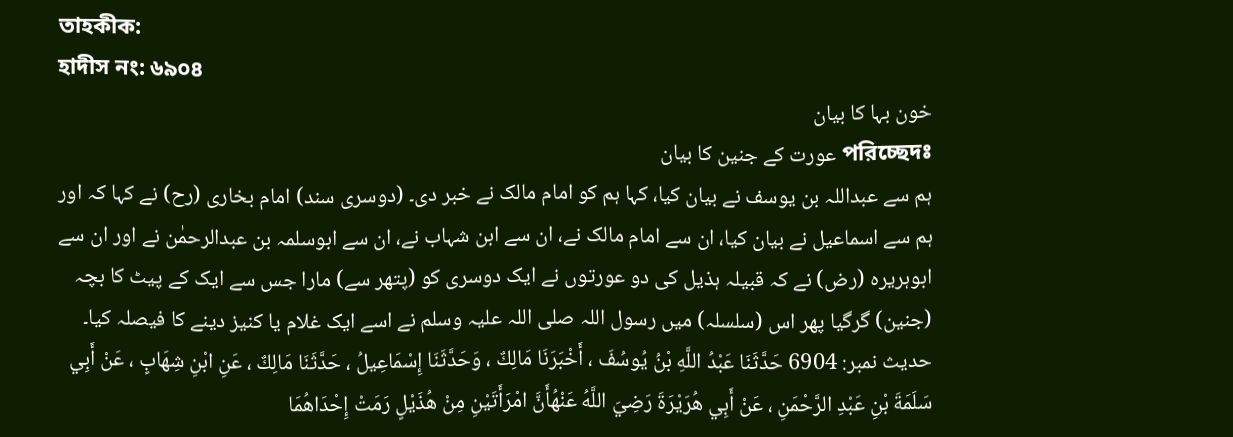তাহকীক:
হাদীস নং: ৬৯০৪
خون بہا کا بیان
পরিচ্ছেদঃ عورت کے جنین کا بیان
ہم سے عبداللہ بن یوسف نے بیان کیا، کہا ہم کو امام مالک نے خبر دی۔ (دوسری سند) امام بخاری (رح) نے کہا کہ اور ہم سے اسماعیل نے بیان کیا، ان سے امام مالک نے، ان سے ابن شہاب نے، ان سے ابوسلمہ بن عبدالرحمٰن نے اور ان سے ابوہریرہ (رض) نے کہ قبیلہ ہذیل کی دو عورتوں نے ایک دوسری کو (پتھر سے) مارا جس سے ایک کے پیٹ کا بچہ (جنین) گرگیا پھر اس (سلسلہ) میں رسول اللہ صلی اللہ علیہ وسلم نے اسے ایک غلام یا کنیز دینے کا فیصلہ کیا۔
حدیث نمبر: 6904 حَدَّثَنَا عَبْدُ اللَّهِ بْنُ يُوسُفَ ، أَخْبَرَنَا مَالِكٌ ، وَحَدَّثَنَا إِسْمَاعِيلُ ، حَدَّثَنَا مَالِكٌ ، عَنِ ابْنِ شِهَابٍ ، عَنْ أَبِي سَلَمَةَ بْنِ عَبْدِ الرَّحْمَنِ ، عَنْ أَبِي هُرَيْرَةَ رَضِيَ اللَّهُ عَنْهُأَنَّ امْرَأَتَيْنِ مِنْ هُذَيْلٍ رَمَتْ إِحْدَاهُمَا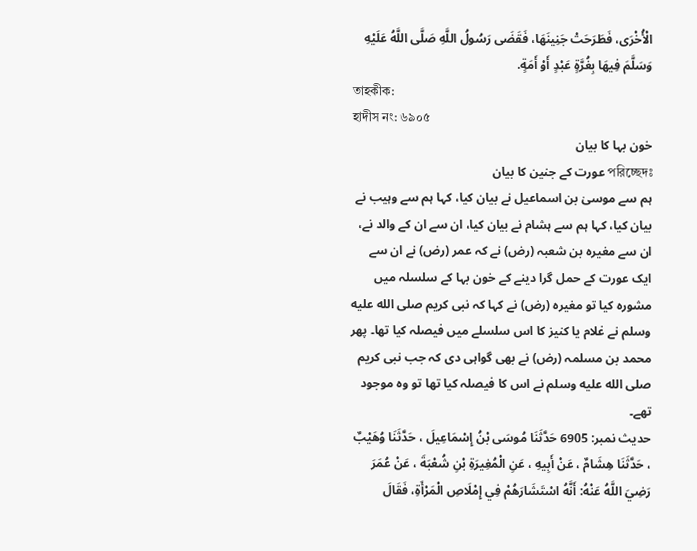الْأُخْرَى، فَطَرَحَتْ جَنِينَهَا، فَقَضَى رَسُولُ اللَّهِ صَلَّى اللَّهُ عَلَيْهِ وَسَلَّمَ فِيهَا بِغُرَّةٍ عَبْدٍ أَوْ أَمَةٍ.
তাহকীক:
হাদীস নং: ৬৯০৫
خون بہا کا بیان
পরিচ্ছেদঃ عورت کے جنین کا بیان
ہم سے موسیٰ بن اسماعیل نے بیان کیا، کہا ہم سے وہیب نے بیان کیا، کہا ہم سے ہشام نے بیان کیا، ان سے ان کے والد نے، ان سے مغیرہ بن شعبہ (رض) نے کہ عمر (رض) نے ان سے ایک عورت کے حمل گرا دینے کے خون بہا کے سلسلہ میں مشورہ کیا تو مغیرہ (رض) نے کہا کہ نبی کریم صلى الله عليه وسلم نے غلام یا کنیز کا اس سلسلے میں فیصلہ کیا تھا۔ پھر محمد بن مسلمہ (رض) نے بھی گواہی دی کہ جب نبی کریم صلى الله عليه وسلم نے اس کا فیصلہ کیا تھا تو وہ موجود تھے۔
حدیث نمبر: 6905 حَدَّثَنَا مُوسَى بْنُ إِسْمَاعِيلَ ، حَدَّثَنَا وُهَيْبٌ ، حَدَّثَنَا هِشَامٌ ، عَنْ أَبِيهِ ، عَنِ الْمُغِيرَةِ بْنِ شُعْبَةَ ، عَنْ عُمَرَ رَضِيَ اللَّهُ عَنْهُ: أَنَّهُ اسْتَشَارَهُمْ فِي إِمْلَاصِ الْمَرْأَةِ، فَقَالَ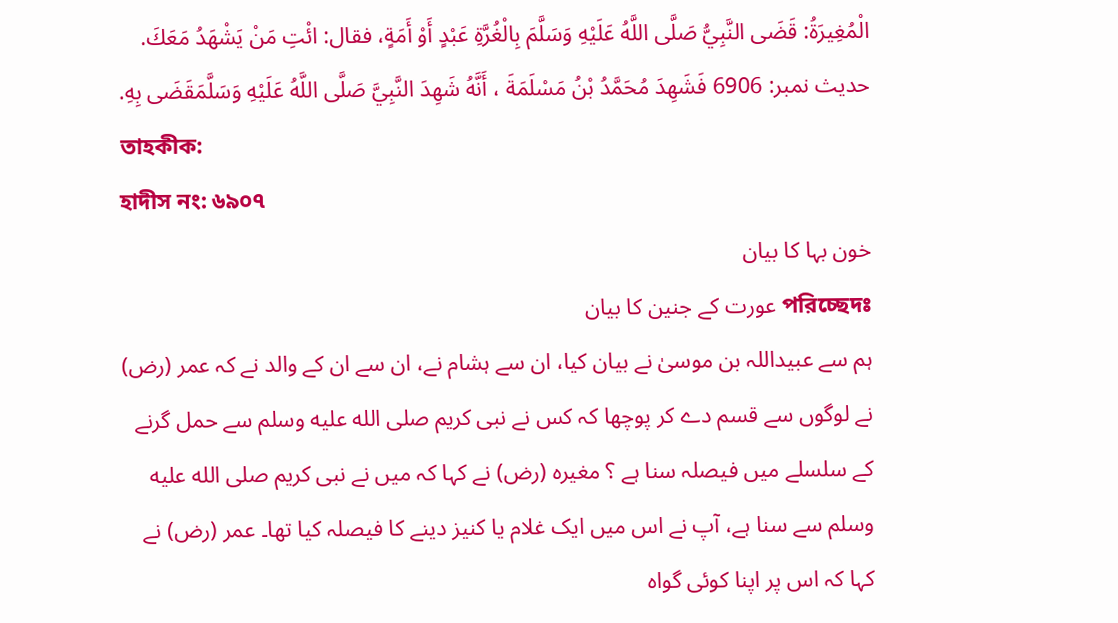الْمُغِيرَةُ: قَضَى النَّبِيُّ صَلَّى اللَّهُ عَلَيْهِ وَسَلَّمَ بِالْغُرَّةِ عَبْدٍ أَوْ أَمَةٍ، فقال: ائْتِ مَنْ يَشْهَدُ مَعَكَ. حدیث نمبر: 6906 فَشَهِدَ مُحَمَّدُ بْنُ مَسْلَمَةَ ، أَنَّهُ شَهِدَ النَّبِيَّ صَلَّى اللَّهُ عَلَيْهِ وَسَلَّمَقَضَى بِهِ.
তাহকীক:
হাদীস নং: ৬৯০৭
خون بہا کا بیان
পরিচ্ছেদঃ عورت کے جنین کا بیان
ہم سے عبیداللہ بن موسیٰ نے بیان کیا، ان سے ہشام نے، ان سے ان کے والد نے کہ عمر (رض) نے لوگوں سے قسم دے کر پوچھا کہ کس نے نبی کریم صلى الله عليه وسلم سے حمل گرنے کے سلسلے میں فیصلہ سنا ہے ؟ مغیرہ (رض) نے کہا کہ میں نے نبی کریم صلى الله عليه وسلم سے سنا ہے، آپ نے اس میں ایک غلام یا کنیز دینے کا فیصلہ کیا تھا۔ عمر (رض) نے کہا کہ اس پر اپنا کوئی گواہ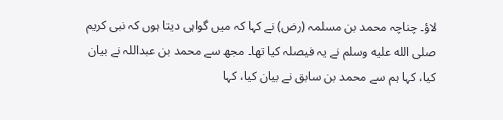لاؤ۔ چناچہ محمد بن مسلمہ (رض) نے کہا کہ میں گواہی دیتا ہوں کہ نبی کریم صلى الله عليه وسلم نے یہ فیصلہ کیا تھا۔ مجھ سے محمد بن عبداللہ نے بیان کیا، کہا ہم سے محمد بن سابق نے بیان کیا، کہا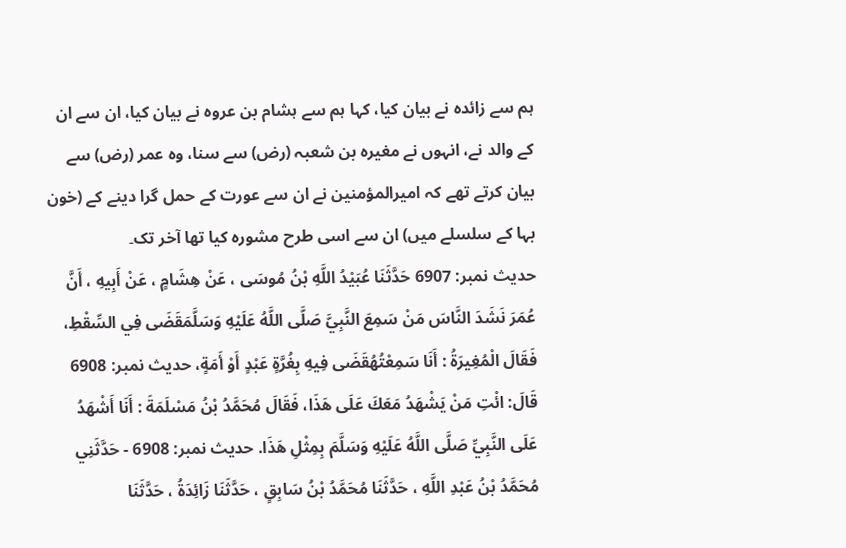ہم سے زائدہ نے بیان کیا، کہا ہم سے ہشام بن عروہ نے بیان کیا، ان سے ان کے والد نے، انہوں نے مغیرہ بن شعبہ (رض) سے سنا، وہ عمر (رض) سے بیان کرتے تھے کہ امیرالمؤمنین نے ان سے عورت کے حمل گرا دینے کے (خون بہا کے سلسلے میں) ان سے اسی طرح مشورہ کیا تھا آخر تک۔
حدیث نمبر: 6907 حَدَّثَنَا عُبَيْدُ اللَّهِ بْنُ مُوسَى ، عَنْ هِشَامٍ ، عَنْ أَبِيهِ ، أَنَّ عُمَرَ نَشَدَ النَّاسَ مَنْ سَمِعَ النَّبِيَّ صَلَّى اللَّهُ عَلَيْهِ وَسَلَّمَقَضَى فِي السِّقْطِ، فَقَالَ الْمُغِيرَةُ : أَنَا سَمِعْتُهُقَضَى فِيهِ بِغُرَّةٍ عَبْدٍ أَوْ أَمَةٍ، حدیث نمبر: 6908 قَالَ: ائْتِ مَنْ يَشْهَدُ مَعَكَ عَلَى هَذَا، فَقَالَ مُحَمَّدُ بْنُ مَسْلَمَةَ : أَنَا أَشْهَدُ عَلَى النَّبِيِّ صَلَّى اللَّهُ عَلَيْهِ وَسَلَّمَ بِمِثْلِ هَذَا. حدیث نمبر: 6908 - حَدَّثَنِي مُحَمَّدُ بْنُ عَبْدِ اللَّهِ ، حَدَّثَنَا مُحَمَّدُ بْنُ سَابِقٍ ، حَدَّثَنَا زَائِدَةُ ، حَدَّثَنَا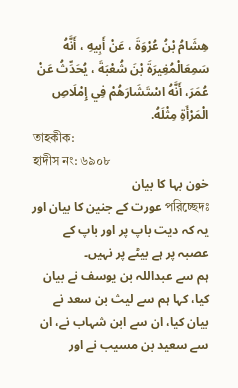هِشَامُ بْنُ عُرْوَةَ ، عَنْ أَبِيهِ ، أَنَّهُ سَمِعَالْمُغِيرَةَ بْنَ شُعْبَةَ ، يُحَدِّثُ عَنْ عُمَرَ، أَنَّهُ اسْتَشَارَهُمْ فِي إِمْلَاصِ الْمَرْأَةِ مِثْلَهُ.
তাহকীক:
হাদীস নং: ৬৯০৮
خون بہا کا بیان
পরিচ্ছেদঃ عورت کے جنین کا بیان اور یہ کہ دیت باپ پر اور باپ کے عصبہ پر ہے بیٹے پر نہیں۔
ہم سے عبداللہ بن یوسف نے بیان کیا، کہا ہم سے لیث بن سعد نے بیان کیا، ان سے ابن شہاب نے، ان سے سعید بن مسیب نے اور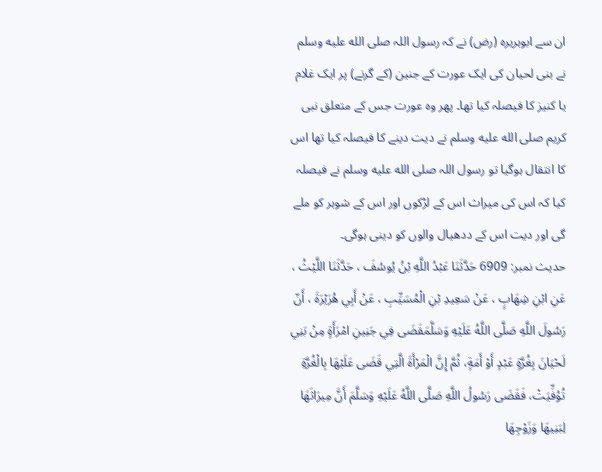ان سے ابوہریرہ (رض) نے کہ رسول اللہ صلى الله عليه وسلم نے بنی لحیان کی ایک عورت کے جنین (کے گرنے) پر ایک غلام یا کنیز کا فیصلہ کیا تھا۔ پھر وہ عورت جس کے متعلق نبی کریم صلى الله عليه وسلم نے دیت دینے کا فیصلہ کیا تھا اس کا انتقال ہوگیا تو رسول اللہ صلى الله عليه وسلم نے فیصلہ کیا کہ اس کی میراث اس کے لڑکوں اور اس کے شوہر کو ملے گی اور دیت اس کے ددھیال والوں کو دینی ہوگی۔
حدیث نمبر: 6909 حَدَّثَنَا عَبْدُ اللَّهِ بْنُ يُوسُفَ ، حَدَّثَنَا اللَّيْثُ ، عَنِ ابْنِ شِهَابٍ ، عَنْ سَعِيدِ بْنِ الْمُسَيِّبِ ، عَنْ أَبِي هُرَيْرَةَ ، أَنّ رَسُولَ اللَّهِ صَلَّى اللَّهُ عَلَيْهِ وَسَلَّمَقَضَى فِي جَنِينِ امْرَأَةٍ مِنْ بَنِي لَحْيَانَ بِغُرَّةٍ عَبْدٍ أَوْ أَمَةٍ، ثُمَّ إِنَّ الْمَرْأَةَ الَّتِي قَضَى عَلَيْهَا بِالْغُرَّةِ تُوُفِّيَتْ، فَقَضَى رَسُولُ اللَّهِ صَلَّى اللَّهُ عَلَيْهِ وَسَلَّمَ أَنَّ مِيرَاثَهَا لِبَنِيهَا وَزَوْجِهَا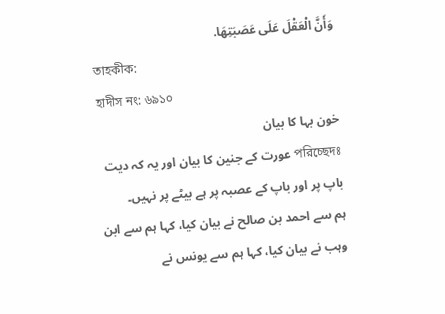وَأَنَّ الْعَقْلَ عَلَى عَصَبَتِهَا.
তাহকীক:
হাদীস নং: ৬৯১০
خون بہا کا بیان
পরিচ্ছেদঃ عورت کے جنین کا بیان اور یہ کہ دیت باپ پر اور باپ کے عصبہ پر ہے بیٹے پر نہیں۔
ہم سے احمد بن صالح نے بیان کیا، کہا ہم سے ابن وہب نے بیان کیا، کہا ہم سے یونس نے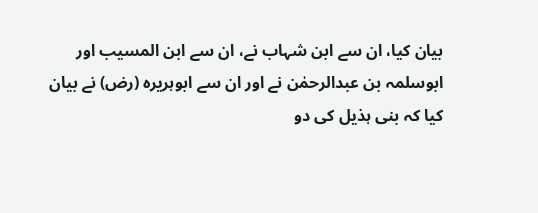بیان کیا، ان سے ابن شہاب نے، ان سے ابن المسیب اور ابوسلمہ بن عبدالرحمٰن نے اور ان سے ابوہریرہ (رض) نے بیان کیا کہ بنی ہذیل کی دو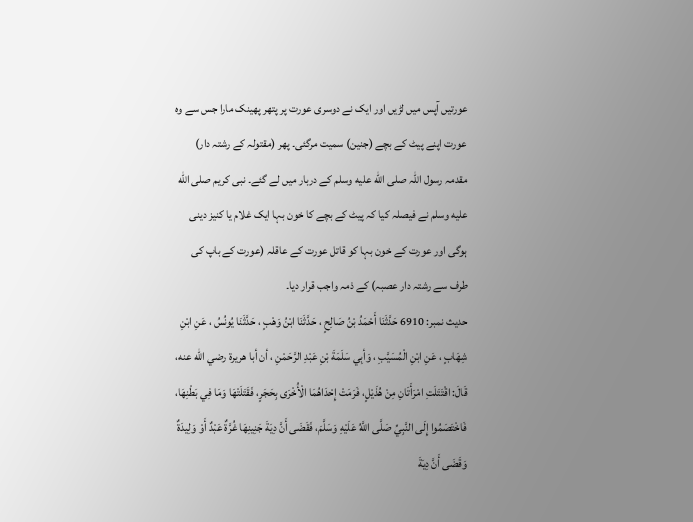عورتیں آپس میں لڑیں اور ایک نے دوسری عورت پر پتھر پھینک مارا جس سے وہ عورت اپنے پیٹ کے بچے (جنین) سمیت مرگئی۔ پھر (مقتولہ کے رشتہ دار) مقدمہ رسول اللہ صلى الله عليه وسلم کے دربار میں لے گئے۔ نبی کریم صلى الله عليه وسلم نے فیصلہ کیا کہ پیٹ کے بچے کا خون بہا ایک غلام یا کنیز دینی ہوگی اور عورت کے خون بہا کو قاتل عورت کے عاقلہ (عورت کے باپ کی طرف سے رشتہ دار عصبہ) کے ذمہ واجب قرار دیا۔
حدیث نمبر: 6910 حَدَّثَنَا أَحْمَدُ بْنُ صَالِحٍ ، حَدَّثَنَا ابْنُ وَهْبٍ ، حَدَّثَنَا يُونُسُ ، عَنِ ابْنِ شِهَابٍ ، عَنِ ابْنِ الْمُسَيَّبِ ، وَأبِي سَلَمَةَ بْنِ عَبْدِ الرَّحَمْنِ ، أن أبا هريرة رضي الله عنه، قَالَ: اقْتَتَلَتِ امْرَأَتَانِ مِنْ هُذَيْلٍ، فَرَمَتْ إِحْدَاهُمَا الْأُخْرَى بِحَجَرٍ، فَقَتَلَتْهَا وَمَا فِي بَطْنِهَا، فَاخْتَصَمُوا إِلَى النَّبِيِّ صَلَّى اللَّهُ عَلَيْهِ وَسَلَّمَ، فَقَضَى أَنَّ دِيَةَ جَنِينِهَا غُرَّةٌ عَبْدٌ أَوْ وَلِيدَةٌ وَقَضَى أَنَّ دِيَةَ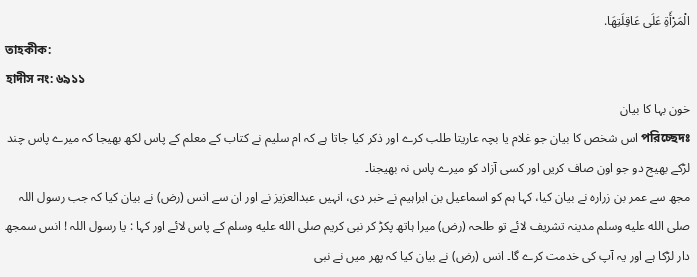الْمَرْأَةِ عَلَى عَاقِلَتِهَا.
তাহকীক:
হাদীস নং: ৬৯১১
خون بہا کا بیان
পরিচ্ছেদঃ اس شخص کا بیان جو غلام یا بچہ عاریتا طلب کرے اور ذکر کیا جاتا ہے کہ ام سلیم نے کتاب کے معلم کے پاس لکھ بھیجا کہ میرے پاس چند لڑکے بھیج دو جو اون صاف کریں اور کسی آزاد کو میرے پاس نہ بھیجنا۔
مجھ سے عمر بن زرارہ نے بیان کیا، کہا ہم کو اسماعیل بن ابراہیم نے خبر دی، انہیں عبدالعزیز نے اور ان سے انس (رض) نے بیان کیا کہ جب رسول اللہ صلى الله عليه وسلم مدینہ تشریف لائے تو طلحہ (رض) میرا ہاتھ پکڑ کر نبی کریم صلى الله عليه وسلم کے پاس لائے اور کہا : یا رسول اللہ ! انس سمجھ دار لڑکا ہے اور یہ آپ کی خدمت کرے گا۔ انس (رض) نے بیان کیا کہ پھر میں نے نبی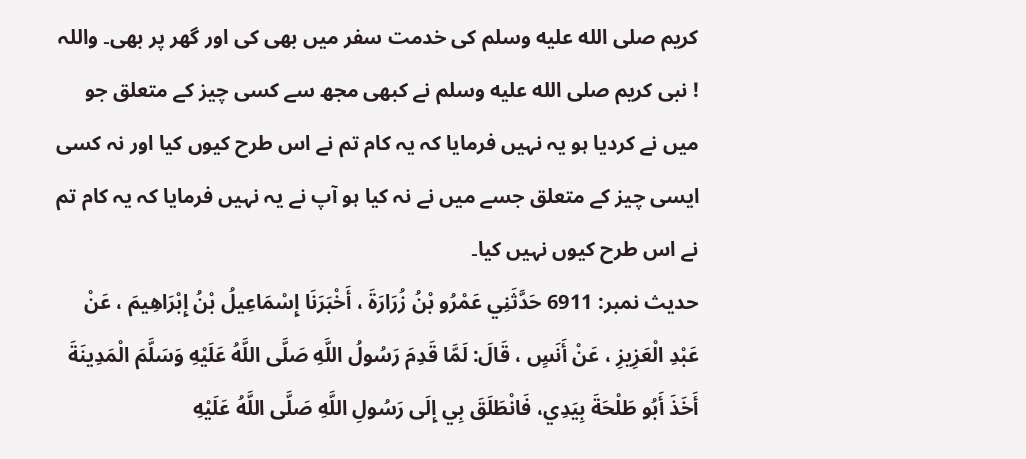کریم صلى الله عليه وسلم کی خدمت سفر میں بھی کی اور گھر پر بھی۔ واللہ ! نبی کریم صلى الله عليه وسلم نے کبھی مجھ سے کسی چیز کے متعلق جو میں نے کردیا ہو یہ نہیں فرمایا کہ یہ کام تم نے اس طرح کیوں کیا اور نہ کسی ایسی چیز کے متعلق جسے میں نے نہ کیا ہو آپ نے یہ نہیں فرمایا کہ یہ کام تم نے اس طرح کیوں نہیں کیا۔
حدیث نمبر: 6911 حَدَّثَنِي عَمْرُو بْنُ زُرَارَةَ ، أَخْبَرَنَا إِسْمَاعِيلُ بْنُ إِبْرَاهِيمَ ، عَنْ عَبْدِ الْعَزِيزِ ، عَنْ أَنَسٍ ، قَالَ: لَمَّا قَدِمَ رَسُولُ اللَّهِ صَلَّى اللَّهُ عَلَيْهِ وَسَلَّمَ الْمَدِينَةَ أَخَذَ أَبُو طَلْحَةَ بِيَدِي، فَانْطَلَقَ بِي إِلَى رَسُولِ اللَّهِ صَلَّى اللَّهُ عَلَيْهِ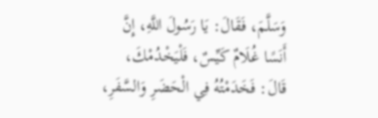وَسَلَّمَ، فَقَالَ: يَا رَسُولَ اللَّهِ، إِنَّ أَنَسًا غُلَامٌ كَيِّسٌ، فَلْيَخْدُمْكَ، قَالَ: فَخَدَمْتُهُ فِي الْحَضَرِ وَالسَّفَرِ،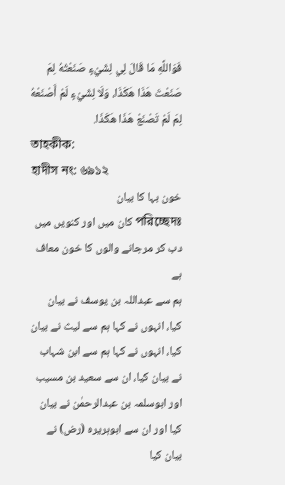فَوَاللَّهِ مَا قَالَ لِي لِشَيْءٍ صَنَعْتُهُ لِمَ صَنَعْتَ هَذَا هَكَذَا، وَلَا لِشَيْءٍ لَمْ أَصْنَعْهُ لِمَ لَمْ تَصْنَعْ هَذَا هَكَذَا.
তাহকীক:
হাদীস নং: ৬৯১২
خون بہا کا بیان
পরিচ্ছেদঃ کان میں اور کنویں میں دب کر مرجانے والوں کا خون معاف ہے
ہم سے عبداللہ بن یوسف نے بیان کیا، انہوں نے کہا ہم سے لیث نے بیان کیا، انہوں نے کہا ہم سے ابن شہاب نے بیان کیا، ان سے سعید بن مسیب اور ابوسلمہ بن عبدالرحمٰن نے بیان کیا اور ان سے ابوہریرہ (رض) نے بیان کیا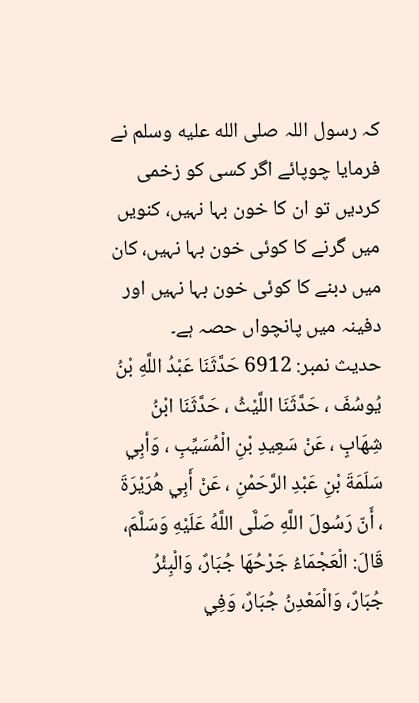کہ رسول اللہ صلى الله عليه وسلم نے فرمایا چوپائے اگر کسی کو زخمی کردیں تو ان کا خون بہا نہیں، کنویں میں گرنے کا کوئی خون بہا نہیں، کان میں دبنے کا کوئی خون بہا نہیں اور دفینہ میں پانچواں حصہ ہے۔
حدیث نمبر: 6912 حَدَّثَنَا عَبْدُ اللَّهِ بْنُ يُوسُفَ ، حَدَّثَنَا اللَّيْثُ ، حَدَّثَنَا ابْنُ شِهَابٍ ، عَنْ سَعِيدِ بْنِ الْمُسَيِّبِ ، وَأبِي سَلَمَةَ بْنِ عَبْدِ الرَّحَمْنِ ، عَنْ أَبِي هُرَيْرَةَ ، أَنّ رَسُولَ اللَّهِ صَلَّى اللَّهُ عَلَيْهِ وَسَلَّمَ، قَالَ: الْعَجْمَاءُ جَرْحُهَا جُبَارٌ، وَالْبِئْرُ جُبَارٌ، وَالْمَعْدِنُ جُبَارٌ، وَفِي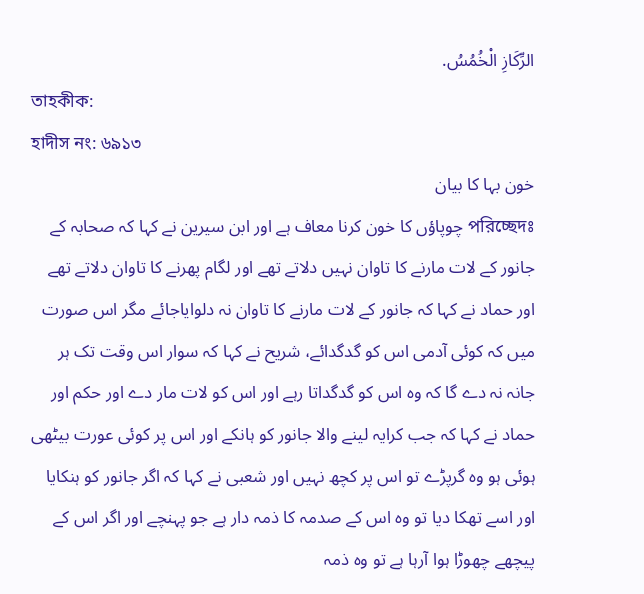الرِّكَازِ الْخُمُسُ.
তাহকীক:
হাদীস নং: ৬৯১৩
خون بہا کا بیان
পরিচ্ছেদঃ چوپاؤں کا خون کرنا معاف ہے اور ابن سیرین نے کہا کہ صحابہ کے جانور کے لات مارنے کا تاوان نہیں دلاتے تھے اور لگام پھرنے کا تاوان دلاتے تھے اور حماد نے کہا کہ جانور کے لات مارنے کا تاوان نہ دلوایاجائے مگر اس صورت میں کہ کوئی آدمی اس کو گدگدائے، شریح نے کہا کہ سوار اس وقت تک ہر جانہ نہ دے گا کہ وہ اس کو گدگداتا رہے اور اس کو لات مار دے اور حکم اور حماد نے کہا کہ جب کرایہ لینے والا جانور کو ہانکے اور اس پر کوئی عورت بیٹھی ہوئی ہو وہ گرپڑے تو اس پر کچھ نہیں اور شعبی نے کہا کہ اگر جانور کو ہنکایا اور اسے تھکا دیا تو وہ اس کے صدمہ کا ذمہ دار ہے جو پہنچے اور اگر اس کے پیچھے چھوڑا ہوا آرہا ہے تو وہ ذمہ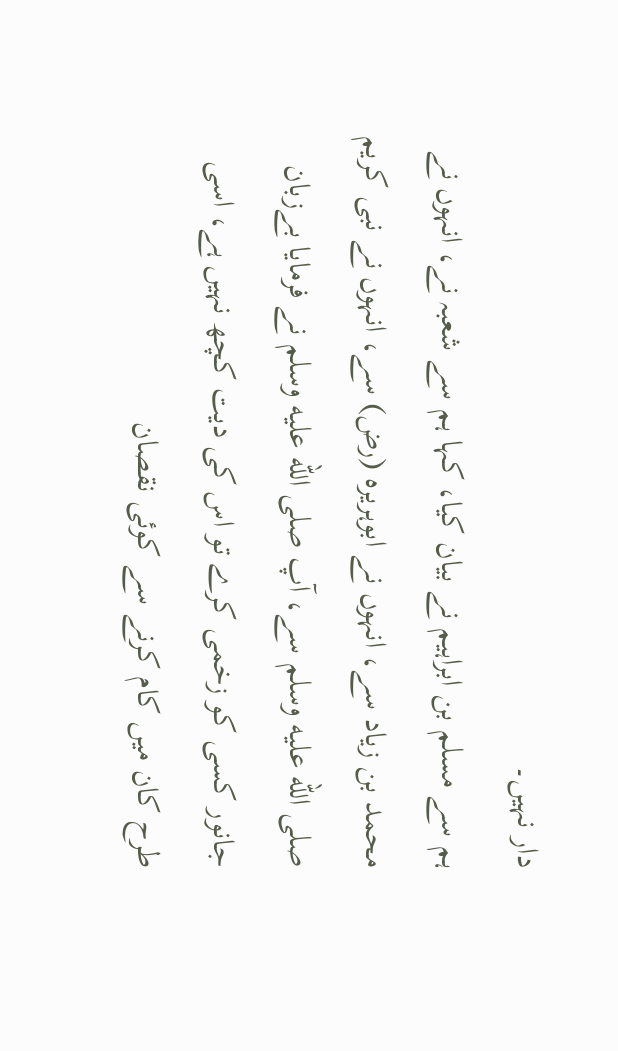دار نہیں۔
ہم سے مسلم بن ابراہیم نے بیان کیا، کہا ہم سے شعبہ نے، انہوں نے محمد بن زیاد سے، انہوں نے ابوہریرہ (رض) سے، انہوں نے نبی کریم صلى الله عليه وسلم سے، آپ صلى الله عليه وسلم نے فرمایا بےزبان جانور کسی کو زخمی کرے تو اس کی دیت کچھ نہیں ہے، اسی طرح کان میں کام کرنے سے کوئی نقصان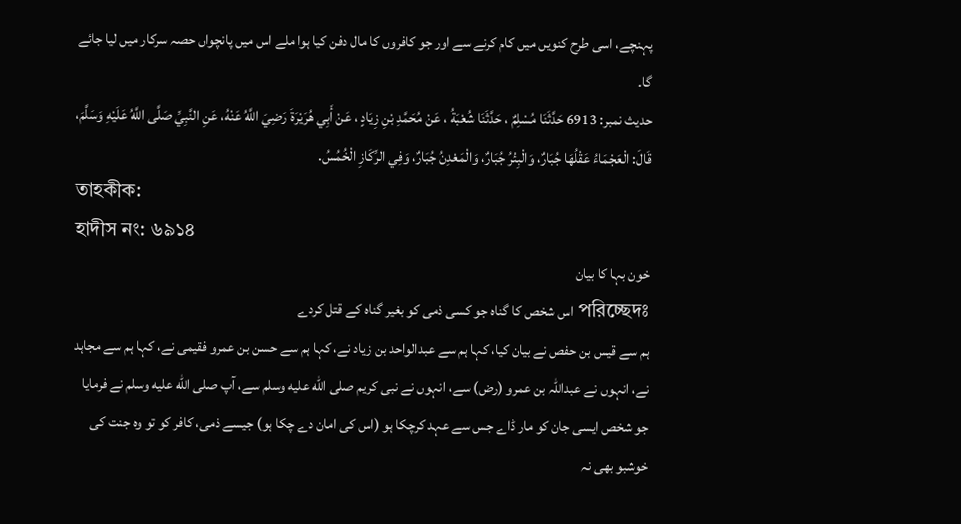پہنچے، اسی طرح کنویں میں کام کرنے سے اور جو کافروں کا مال دفن کیا ہوا ملے اس میں پانچواں حصہ سرکار میں لیا جائے گا۔
حدیث نمبر: 6913 حَدَّثَنَا مُسْلِمٌ ، حَدَّثَنَا شُعْبَةُ ، عَنْ مُحَمَّدِ بْنِ زِيَادٍ ، عَنْ أَبِي هُرَيْرَةَ رَضِيَ اللَّهُ عَنْهُ، عَنِ النَّبِيِّ صَلَّى اللَّهُ عَلَيْهِ وَسَلَّمَ، قَالَ: الْعَجْمَاءُ عَقْلُهَا جُبَارٌ، وَالْبِئْرُ جُبَارٌ، وَالْمَعْدِنُ جُبَارٌ، وَفِي الرِّكَازِ الْخُمُسُ.
তাহকীক:
হাদীস নং: ৬৯১৪
خون بہا کا بیان
পরিচ্ছেদঃ اس شخص کا گناہ جو کسی ذمی کو بغیر گناہ کے قتل کردے
ہم سے قیس بن حفص نے بیان کیا، کہا ہم سے عبدالواحد بن زیاد نے، کہا ہم سے حسن بن عمرو فقیمی نے، کہا ہم سے مجاہد نے، انہوں نے عبداللہ بن عمرو (رض) سے، انہوں نے نبی کریم صلى الله عليه وسلم سے، آپ صلى الله عليه وسلم نے فرمایا جو شخص ایسی جان کو مار ڈاے جس سے عہد کرچکا ہو (اس کی امان دے چکا ہو) جیسے ذمی، کافر کو تو وہ جنت کی خوشبو بھی نہ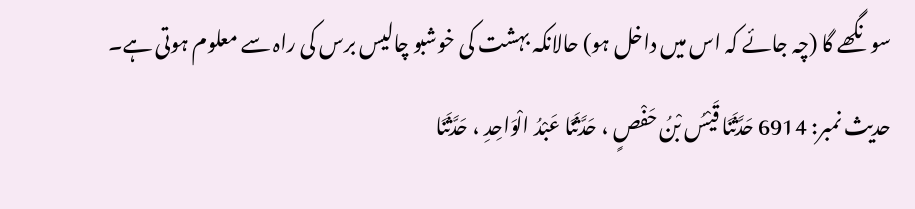سونگھے گا (چہ جائے کہ اس میں داخل ہو) حالانکہ بہشت کی خوشبو چالیس برس کی راہ سے معلوم ہوتی ہے۔
حدیث نمبر: 6914 حَدَّثَنَا قَيْسُ بْنُ حَفْصٍ ، حَدَّثَنَا عَبْدُ الْوَاحِدِ ، حَدَّثَنَا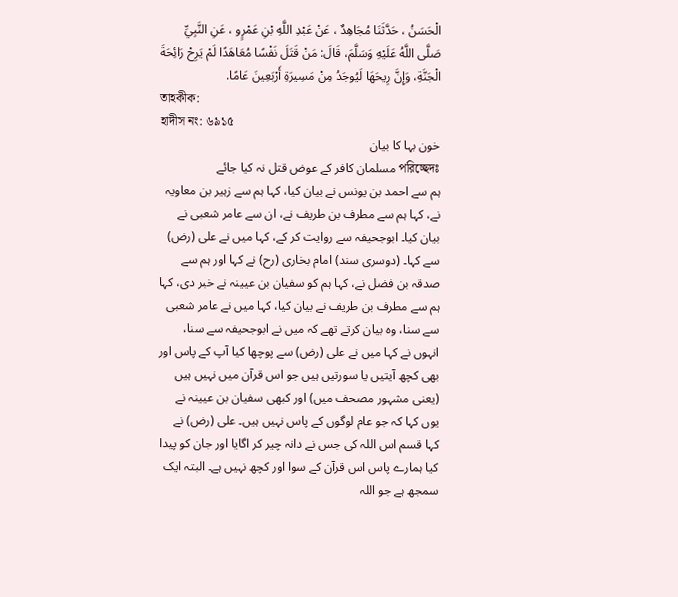الْحَسَنُ ، حَدَّثَنَا مُجَاهِدٌ ، عَنْ عَبْدِ اللَّهِ بْنِ عَمْرٍو ، عَنِ النَّبِيِّ صَلَّى اللَّهُ عَلَيْهِ وَسَلَّمَ، قَالَ: مَنْ قَتَلَ نَفْسًا مُعَاهَدًا لَمْ يَرِحْ رَائِحَةَ الْجَنَّةِ، وَإِنَّ رِيحَهَا لَيُوجَدُ مِنْ مَسِيرَةِ أَرْبَعِينَ عَامًا.
তাহকীক:
হাদীস নং: ৬৯১৫
خون بہا کا بیان
পরিচ্ছেদঃ مسلمان کافر کے عوض قتل نہ کیا جائے
ہم سے احمد بن یونس نے بیان کیا، کہا ہم سے زہیر بن معاویہ نے، کہا ہم سے مطرف بن طریف نے، ان سے عامر شعبی نے بیان کیا۔ ابوجحیفہ سے روایت کر کے، کہا میں نے علی (رض) سے کہا۔ (دوسری سند) امام بخاری (رح) نے کہا اور ہم سے صدقہ بن فضل نے، کہا ہم کو سفیان بن عیینہ نے خبر دی، کہا ہم سے مطرف بن طریف نے بیان کیا، کہا میں نے عامر شعبی سے سنا، وہ بیان کرتے تھے کہ میں نے ابوجحیفہ سے سنا، انہوں نے کہا میں نے علی (رض) سے پوچھا کیا آپ کے پاس اور بھی کچھ آیتیں یا سورتیں ہیں جو اس قرآن میں نہیں ہیں (یعنی مشہور مصحف میں) اور کبھی سفیان بن عیینہ نے یوں کہا کہ جو عام لوگوں کے پاس نہیں ہیں۔ علی (رض) نے کہا قسم اس اللہ کی جس نے دانہ چیر کر اگایا اور جان کو پیدا کیا ہمارے پاس اس قرآن کے سوا اور کچھ نہیں ہے۔ البتہ ایک سمجھ ہے جو اللہ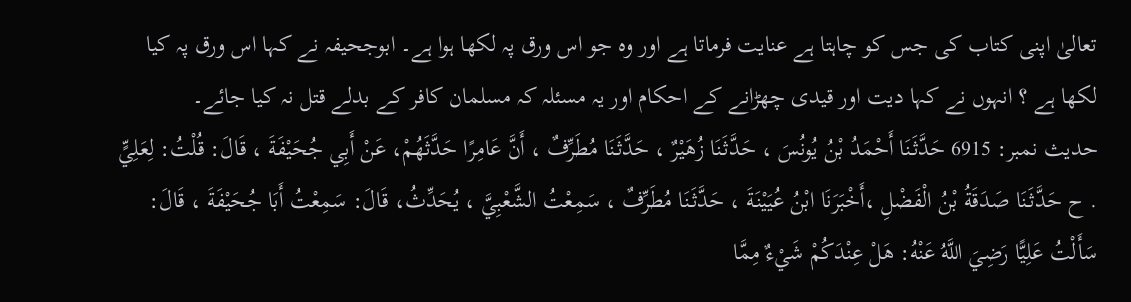تعالیٰ اپنی کتاب کی جس کو چاہتا ہے عنایت فرماتا ہے اور وہ جو اس ورق پہ لکھا ہوا ہے۔ ابوجحیفہ نے کہا اس ورق پہ کیا لکھا ہے ؟ انہوں نے کہا دیت اور قیدی چھڑانے کے احکام اور یہ مسئلہ کہ مسلمان کافر کے بدلے قتل نہ کیا جائے۔
حدیث نمبر: 6915 حَدَّثَنَا أَحْمَدُ بْنُ يُونُسَ ، حَدَّثَنَا زُهَيْرٌ ، حَدَّثَنَا مُطَرِّفٌ ، أَنَّ عَامِرًا حَدَّثَهُمْ، عَنْ أَبِي جُحَيْفَةَ ، قَالَ: قُلْتُ: لِعَلِيٍّ . ح حَدَّثَنَا صَدَقَةُ بْنُ الْفَضْلِ ،أَخْبَرَنَا ابْنُ عُيَيْنَةَ ، حَدَّثَنَا مُطَرِّفٌ ، سَمِعْتُ الشَّعْبِيَّ ، يُحَدِّثُ، قَالَ: سَمِعْتُ أَبَا جُحَيْفَةَ ، قَالَ: سَأَلْتُ عَلِيًّا رَضِيَ اللَّهُ عَنْهُ: هَلْ عِنْدَكُمْ شَيْءٌ مِمَّا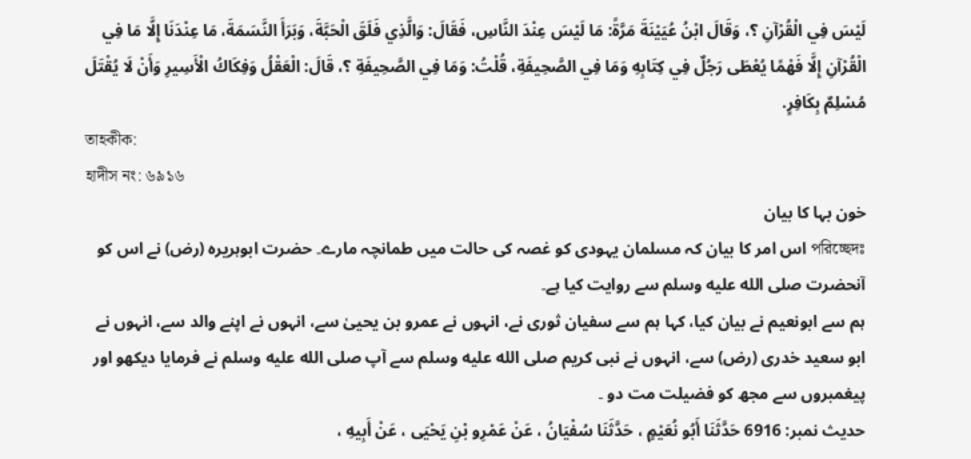لَيْسَ فِي الْقُرْآنِ ؟، وَقَالَ ابْنُ عُيَيْنَةَ مَرَّةً: مَا لَيْسَ عِنْدَ النَّاسِ، فَقَالَ: وَالَّذِي فَلَقَ الْحَبَّةَ، وَبَرَأَ النَّسَمَةَ، مَا عِنْدَنَا إِلَّا مَا فِي الْقُرْآنِ إِلَّا فَهْمًا يُعْطَى رَجُلٌ فِي كِتَابِهِ وَمَا فِي الصَّحِيفَةِ، قُلْتُ: وَمَا فِي الصَّحِيفَةِ ؟، قَالَ: الْعَقْلُ وَفِكَاكُ الْأَسِيرِ وَأَنْ لَا يُقْتَلَ مُسْلِمٌ بِكَافِرٍ.
তাহকীক:
হাদীস নং: ৬৯১৬
خون بہا کا بیان
পরিচ্ছেদঃ اس امر کا بیان کہ مسلمان یہودی کو غصہ کی حالت میں طمانچہ مارے۔ حضرت ابوہریرہ (رض) نے اس کو آنحضرت صلى الله عليه وسلم سے روایت کیا ہے۔
ہم سے ابونعیم نے بیان کیا، کہا ہم سے سفیان ثوری نے، انہوں نے عمرو بن یحییٰ سے، انہوں نے اپنے والد سے، انہوں نے ابو سعید خدری (رض) سے، انہوں نے نبی کریم صلى الله عليه وسلم سے آپ صلى الله عليه وسلم نے فرمایا دیکھو اور پیغمبروں سے مجھ کو فضیلت مت دو ۔
حدیث نمبر: 6916 حَدَّثَنَا أَبُو نُعَيْمٍ ، حَدَّثَنَا سُفْيَانُ ، عَنْ عَمْرِو بْنِ يَحْيَى ، عَنْ أَبِيهِ ،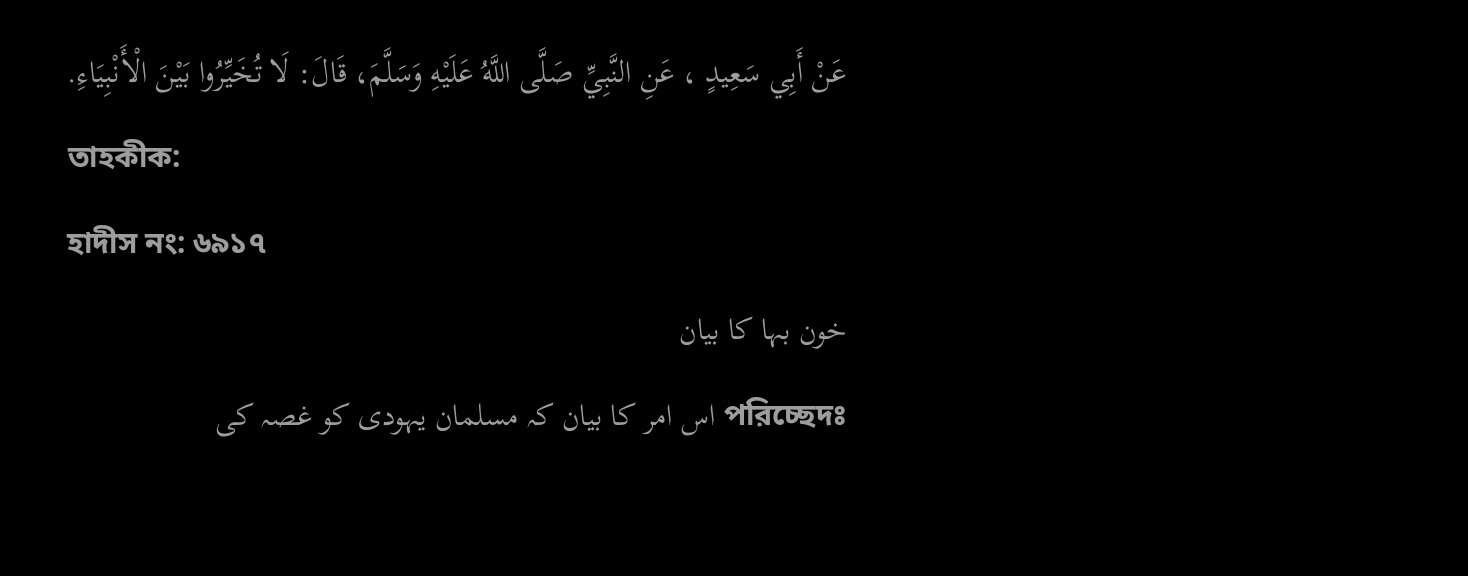عَنْ أَبِي سَعِيدٍ ، عَنِ النَّبِيِّ صَلَّى اللَّهُ عَلَيْهِ وَسَلَّمَ، قَالَ: لَا تُخَيِّرُوا بَيْنَ الْأَنْبِيَاءِ.
তাহকীক:
হাদীস নং: ৬৯১৭
خون بہا کا بیان
পরিচ্ছেদঃ اس امر کا بیان کہ مسلمان یہودی کو غصہ کی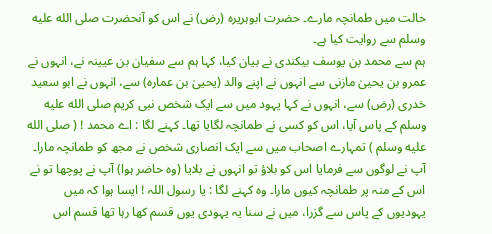حالت میں طمانچہ مارے۔ حضرت ابوہریرہ (رض) نے اس کو آنحضرت صلى الله عليه وسلم سے روایت کیا ہے۔
ہم سے محمد بن یوسف بیکندی نے بیان کیا، کہا ہم سے سفیان بن عیینہ نے، انہوں نے عمرو بن یحییٰ مازنی سے انہوں نے اپنے والد (یحییٰ بن عمارہ) سے، انہوں نے ابو سعید خدری (رض) سے، انہوں نے کہا یہود میں سے ایک شخص نبی کریم صلى الله عليه وسلم کے پاس آیا، اس کو کسی نے طمانچہ لگایا تھا۔ کہنے لگا : اے محمد ! ( صلى الله عليه وسلم ) تمہارے اصحاب میں سے ایک انصاری شخص نے مجھ کو طمانچہ مارا۔ آپ نے لوگوں سے فرمایا اس کو بلاؤ تو انہوں نے بلایا (وہ حاضر ہوا) آپ نے پوچھا تو نے اس کے منہ پر طمانچہ کیوں مارا۔ وہ کہنے لگا : یا رسول اللہ ! ایسا ہوا کہ میں یہودیوں کے پاس سے گزرا، میں نے سنا یہ یہودی یوں قسم کھا رہا تھا قسم اس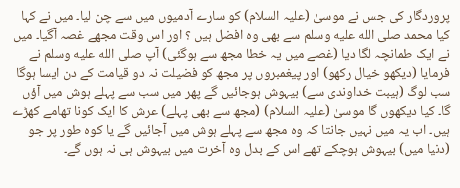پروردگار کی جس نے موسیٰ (علیہ السلام) کو سارے آدمیوں میں سے چن لیا۔ میں نے کہا کیا محمد صلى الله عليه وسلم سے بھی وہ افضل ہیں ؟ اور اس وقت مجھے غصہ آگیا۔ میں نے ایک طمانچہ لگا دیا (غصے میں یہ خطا مجھ سے ہوگئی) آپ صلى الله عليه وسلم نے فرمایا (دیکھو خیال رکھو) اور پیغمبروں پر مجھ کو فضیلت نہ دو قیامت کے دن ایسا ہوگا سب لوگ (ہیبت خداوندی سے) بیہوش ہوجائیں گے پھر میں سب سے پہلے ہوش میں آؤں گا۔ کیا دیکھوں گا موسیٰ (علیہ السلام) (مجھ سے بھی پہلے) عرش کا ایک کونا تھامے کھڑے ہیں۔ اب یہ میں نہیں جانتا کہ وہ مجھ سے پہلے ہوش میں آجائیں گے یا کوہ طور پر جو (دنیا میں) بیہوش ہوچکے تھے اس کے بدل وہ آخرت میں بیہوش ہی نہ ہوں گے۔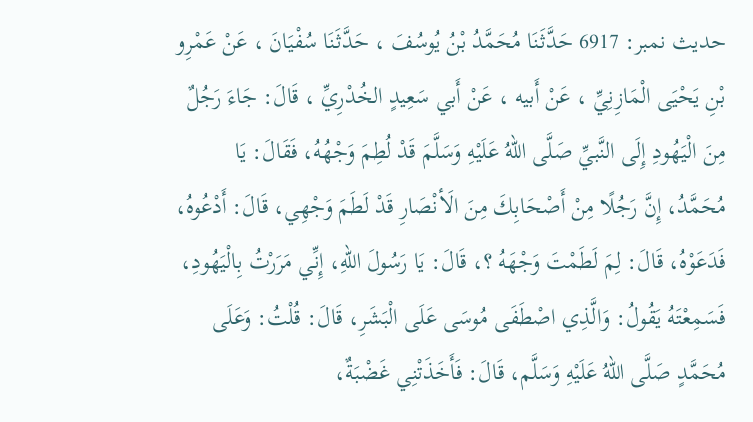حدیث نمبر: 6917 حَدَّثَنَا مُحَمَّدُ بْنُ يُوسُفَ ، حَدَّثَنَا سُفْيَانَ ، عَنْ عَمْرِو بْنِ يَحْيَى الْمَازِنِيِّ ، عَنْ أَبيه ، عَنْ أَبي سَعِيدٍ الخُدْرِيِّ ، قَالَ: جَاءَ رَجُلٌ مِنَ الْيَهُودِ إِلَى النَّبيِّ صَلَّى اللهُ عَلَيْهِ وَسَلَّمَ قَدْ لُطِمَ وَجْهُهُ، فَقَالَ: يَا مُحَمَّدُ، إِنَّ رَجُلًا مِنْ أَصْحَابِكَ مِنَ الَأنْصَارِ قَدْ لَطَمَ وَجْهِي، قَالَ: أَدْعُوهُ، فَدَعَوْهُ، قَالَ: لِمَ لَطَمْتَ وَجْهَهُ ؟، قَالَ: يَا رَسُولَ اللهِ، إِنِّي مَرَرْتُ بِالْيَهُودِ، فَسَمِعْتَهُ يَقُولُ: وَالَّذِي اصْطَفَى مُوسَى عَلَى الْبَشَرِ، قَالَ: قُلْتُ: وَعَلَى مُحَمَّدٍ صَلَّى اللهُ عَلَيْهِ وَسَلَّم، قَالَ: فَأَخَذَتْنِي غَضْبَةٌ،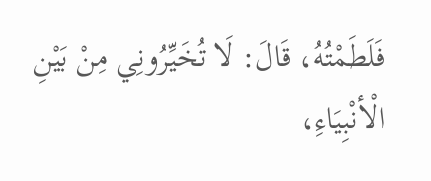فَلَطَمْتُهُ، قَالَ: لَا تُخَيِّرُونِي مِنْ بَيْنِ الْأنْبِيَاءِ،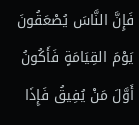فَإِنَّ النَّاسَ يُصْعَقُونَ يَوْمَ القِيَامَةٍ فَأَكُونُ أَوَّلَ مَنْ يُفِيقُ فَإِذَا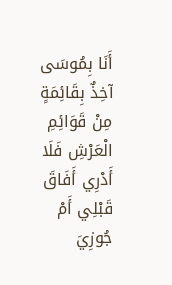أَنَا بِمُوسَى آخِذٌ بِقَائِمَةٍ مِنْ قَوَائِمِ الْعَرْشِ فَلَا أَدْرِي أَفَاقَ قَبْلِي أَمْ جُوزِيَ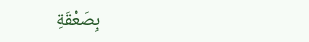بِصَعْقَةِ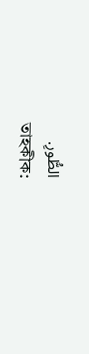الطُّورِ.
তাহকীক: